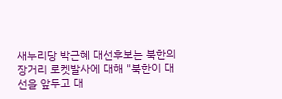새누리당 박근혜 대선후보는 북한의 장거리 로켓발사에 대해 "북한이 대선을 앞두고 대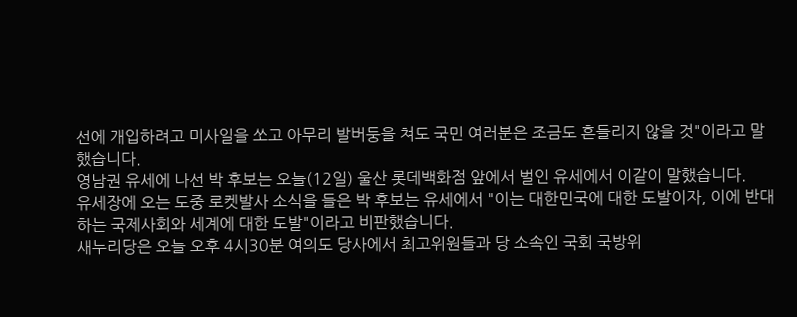선에 개입하려고 미사일을 쏘고 아무리 발버둥을 쳐도 국민 여러분은 조금도 흔들리지 않을 것"이라고 말했습니다.
영남권 유세에 나선 박 후보는 오늘(12일) 울산 롯데백화점 앞에서 벌인 유세에서 이같이 말했습니다.
유세장에 오는 도중 로켓발사 소식을 들은 박 후보는 유세에서 "이는 대한민국에 대한 도발이자, 이에 반대하는 국제사회와 세계에 대한 도발"이라고 비판했습니다.
새누리당은 오늘 오후 4시30분 여의도 당사에서 최고위원들과 당 소속인 국회 국방위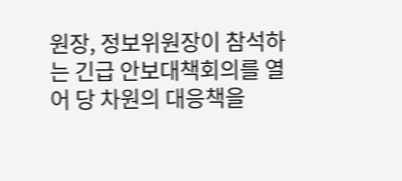원장, 정보위원장이 참석하는 긴급 안보대책회의를 열어 당 차원의 대응책을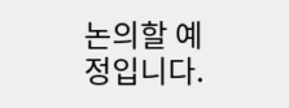논의할 예정입니다.